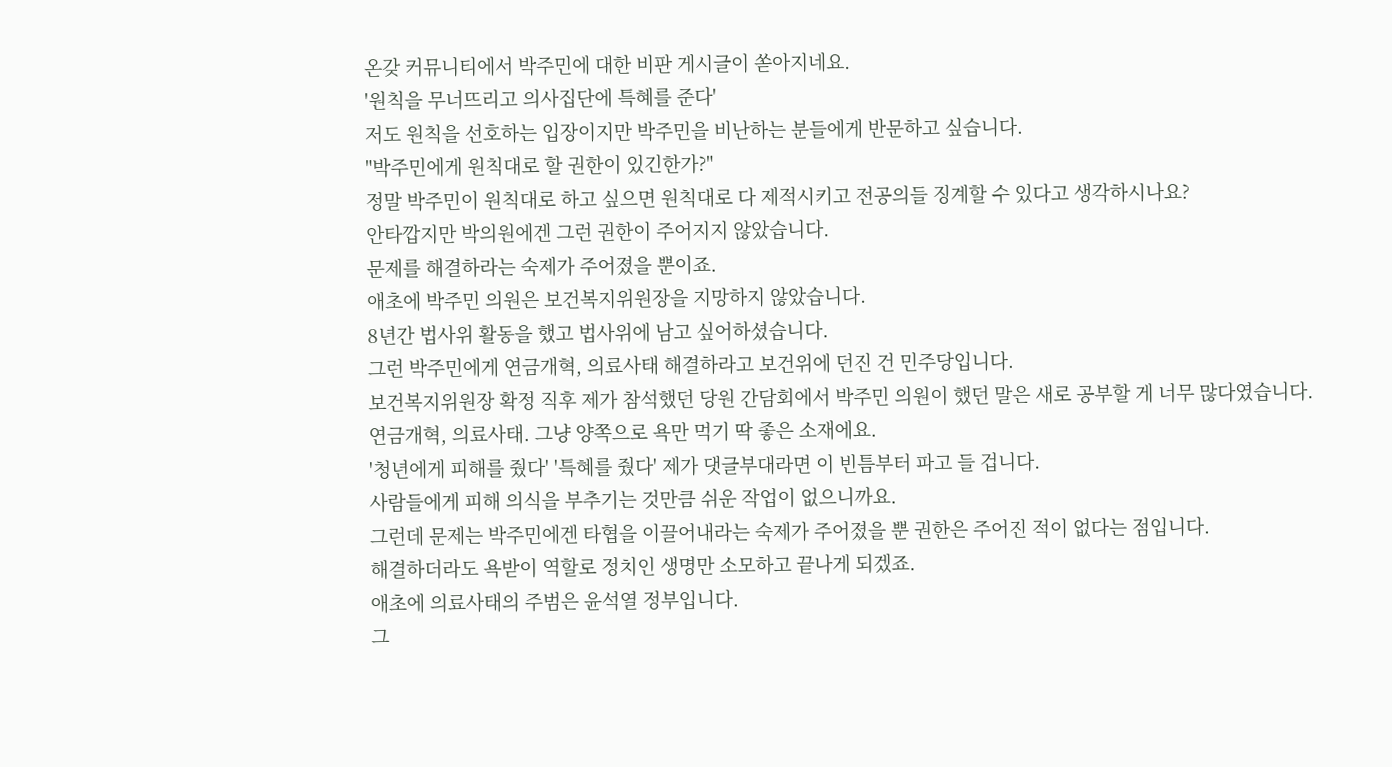온갖 커뮤니티에서 박주민에 대한 비판 게시글이 쏟아지네요.
'원칙을 무너뜨리고 의사집단에 특혜를 준다'
저도 원칙을 선호하는 입장이지만 박주민을 비난하는 분들에게 반문하고 싶습니다.
"박주민에게 원칙대로 할 권한이 있긴한가?"
정말 박주민이 원칙대로 하고 싶으면 원칙대로 다 제적시키고 전공의들 징계할 수 있다고 생각하시나요?
안타깝지만 박의원에겐 그런 권한이 주어지지 않았습니다.
문제를 해결하라는 숙제가 주어졌을 뿐이죠.
애초에 박주민 의원은 보건복지위원장을 지망하지 않았습니다.
8년간 법사위 활동을 했고 법사위에 남고 싶어하셨습니다.
그런 박주민에게 연금개혁, 의료사태 해결하라고 보건위에 던진 건 민주당입니다.
보건복지위원장 확정 직후 제가 참석했던 당원 간담회에서 박주민 의원이 했던 말은 새로 공부할 게 너무 많다였습니다.
연금개혁, 의료사태. 그냥 양쪽으로 욕만 먹기 딱 좋은 소재에요.
'청년에게 피해를 줬다' '특혜를 줬다' 제가 댓글부대라면 이 빈틈부터 파고 들 겁니다.
사람들에게 피해 의식을 부추기는 것만큼 쉬운 작업이 없으니까요.
그런데 문제는 박주민에겐 타협을 이끌어내라는 숙제가 주어졌을 뿐 권한은 주어진 적이 없다는 점입니다.
해결하더라도 욕받이 역할로 정치인 생명만 소모하고 끝나게 되겠죠.
애초에 의료사태의 주범은 윤석열 정부입니다.
그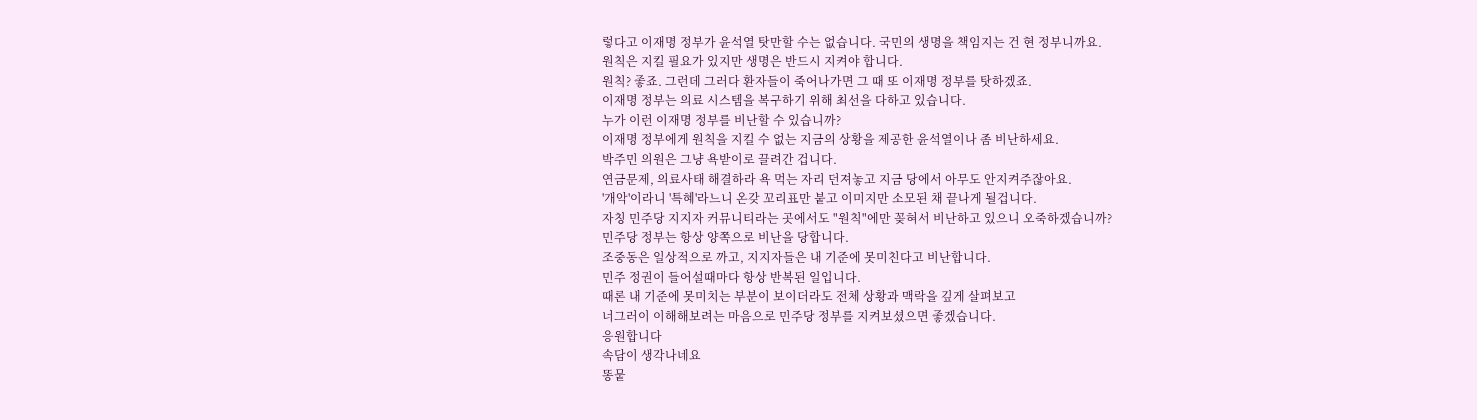렇다고 이재명 정부가 윤석열 탓만할 수는 없습니다. 국민의 생명을 책임지는 건 현 정부니까요.
원칙은 지킬 필요가 있지만 생명은 반드시 지켜야 합니다.
원칙? 좋죠. 그런데 그러다 환자들이 죽어나가면 그 때 또 이재명 정부를 탓하겠죠.
이재명 정부는 의료 시스템을 복구하기 위해 최선을 다하고 있습니다.
누가 이런 이재명 정부를 비난할 수 있습니까?
이재명 정부에게 원칙을 지킬 수 없는 지금의 상황을 제공한 윤석열이나 좀 비난하세요.
박주민 의원은 그냥 욕받이로 끌려간 겁니다.
연금문제, 의료사태 해결하라 욕 먹는 자리 던져놓고 지금 당에서 아무도 안지켜주잖아요.
'개악'이라니 '특혜'라느니 온갖 꼬리표만 붙고 이미지만 소모된 채 끝나게 될겁니다.
자칭 민주당 지지자 커뮤니티라는 곳에서도 "원칙"에만 꽂혀서 비난하고 있으니 오죽하겠습니까?
민주당 정부는 항상 양쪽으로 비난을 당합니다.
조중동은 일상적으로 까고, 지지자들은 내 기준에 못미친다고 비난합니다.
민주 정권이 들어설때마다 항상 반복된 일입니다.
때론 내 기준에 못미치는 부분이 보이더라도 전체 상황과 맥락을 깊게 살펴보고
너그러이 이해해보려는 마음으로 민주당 정부를 지켜보셨으면 좋겠습니다.
응원합니다
속담이 생각나네요
똥뭍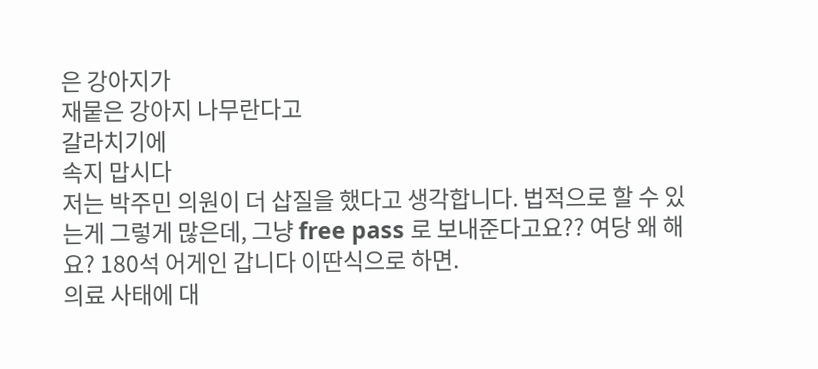은 강아지가
재뭍은 강아지 나무란다고
갈라치기에
속지 맙시다
저는 박주민 의원이 더 삽질을 했다고 생각합니다. 법적으로 할 수 있는게 그렇게 많은데, 그냥 free pass 로 보내준다고요?? 여당 왜 해요? 180석 어게인 갑니다 이딴식으로 하면.
의료 사태에 대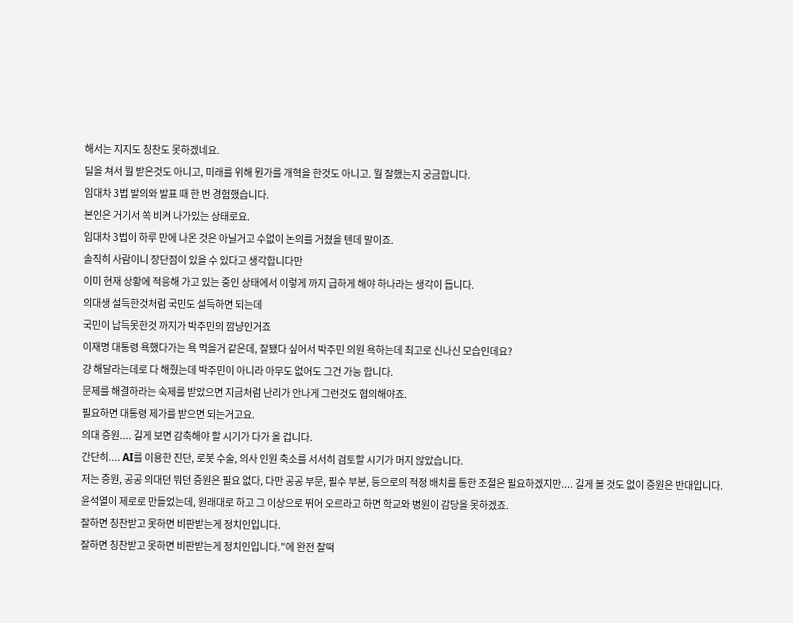해서는 지지도 칭찬도 못하겠네요.
딜을 쳐서 뭘 받은것도 아니고, 미래를 위해 뭔가를 개혁을 한것도 아니고. 뭘 잘했는지 궁금합니다.
임대차 3법 발의와 발표 때 한 번 경험했습니다.
본인은 거기서 쏙 비켜 나가있는 상태로요.
임대차 3법이 하루 만에 나온 것은 아닐거고 수없이 논의를 거쳤을 텐데 말이죠.
솔직히 사람이니 장단점이 있을 수 있다고 생각합니다만
이미 현재 상황에 적응해 가고 있는 중인 상태에서 이렇게 까지 급하게 해야 하나라는 생각이 듭니다.
의대생 설득한것처럼 국민도 설득하면 되는데
국민이 납득못한것 까지가 박주민의 깜냥인거죠
이재명 대통령 욕했다가는 욕 먹을거 같은데, 잘됐다 싶어서 박주민 의원 욕하는데 최고로 신나신 모습인데요?
걍 해달라는데로 다 해줬는데 박주민이 아니라 아무도 없어도 그건 가능 합니다.
문제를 해결하라는 숙제를 받았으면 지금처럼 난리가 안나게 그런것도 협의해야죠.
필요하면 대통령 제가를 받으면 되는거고요.
의대 증원.... 길게 보면 감축해야 할 시기가 다가 올 겁니다.
간단히.... AI를 이용한 진단, 로봇 수술, 의사 인원 축소를 서서히 검토할 시기가 머지 않았습니다.
저는 증원, 공공 의대던 뭐던 증원은 필요 없다, 다만 공공 부문, 필수 부분, 등으로의 적정 배치를 통한 조절은 필요하겠지만.... 길게 볼 것도 없이 증원은 반대입니다.
윤석열이 제로로 만들었는데, 원래대로 하고 그 이상으로 뛰어 오르라고 하면 학교와 병원이 감당을 못하겠죠.
잘하면 칭찬받고 못하면 비판받는게 정치인입니다.
잘하면 칭찬받고 못하면 비판받는게 정치인입니다."에 완전 찰떡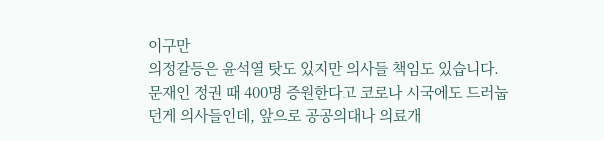이구만
의정갈등은 윤석열 탓도 있지만 의사들 책임도 있습니다. 문재인 정권 때 400명 증원한다고 코로나 시국에도 드러눕던게 의사들인데, 앞으로 공공의대나 의료개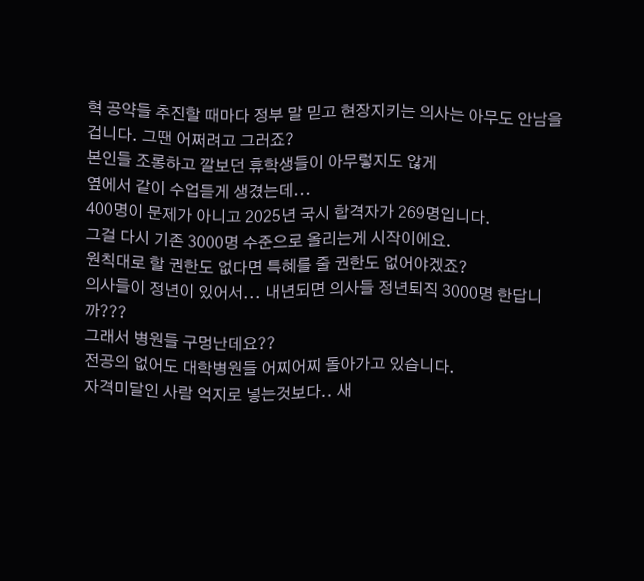혁 공약들 추진할 때마다 정부 말 믿고 현장지키는 의사는 아무도 안남을겁니다. 그땐 어쩌려고 그러죠?
본인들 조롱하고 깔보던 휴학생들이 아무렇지도 않게
옆에서 같이 수업듣게 생겼는데...
400명이 문제가 아니고 2025년 국시 합격자가 269명입니다.
그걸 다시 기존 3000명 수준으로 올리는게 시작이에요.
원칙대로 할 권한도 없다면 특혜를 줄 권한도 없어야겠죠?
의사들이 정년이 있어서... 내년되면 의사들 정년퇴직 3000명 한답니까???
그래서 병원들 구멍난데요??
전공의 없어도 대학병원들 어찌어찌 돌아가고 있습니다.
자격미달인 사람 억지로 넣는것보다.. 새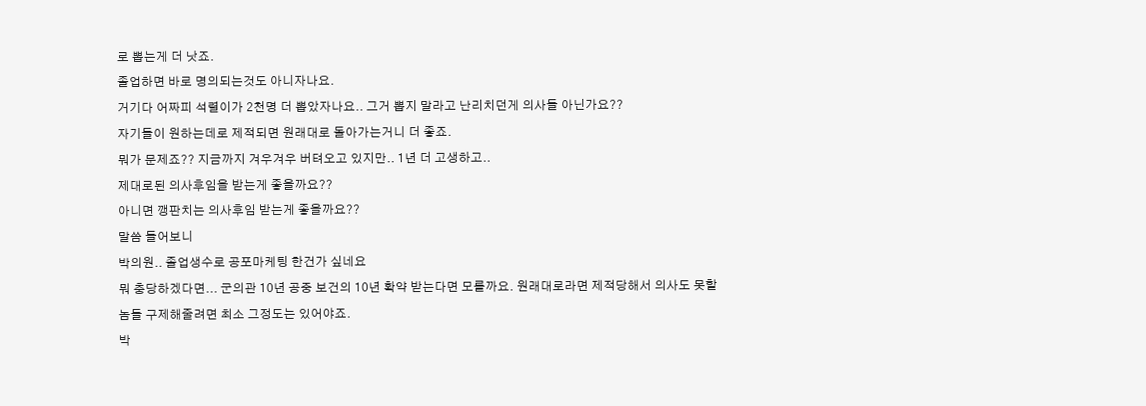로 뽑는게 더 낫죠.
졸업하면 바로 명의되는것도 아니자나요.
거기다 어짜피 석렬이가 2천명 더 뽑았자나요.. 그거 뽑지 말라고 난리치던게 의사들 아닌가요??
자기들이 원하는데로 제적되면 원래대로 돌아가는거니 더 좋죠.
뭐가 문제죠?? 지금까지 겨우겨우 버텨오고 있지만.. 1년 더 고생하고..
제대로된 의사후임을 받는게 좋을까요??
아니면 깽판치는 의사후임 받는게 좋을까요??
말씀 들어보니
박의원.. 졸업생수로 공포마케팅 한건가 싶네요
뭐 충당하겠다면... 군의관 10년 공중 보건의 10년 확약 받는다면 모를까요. 원래대로라면 제적당해서 의사도 못할 놈들 구제해줄려면 최소 그정도는 있어야죠.
박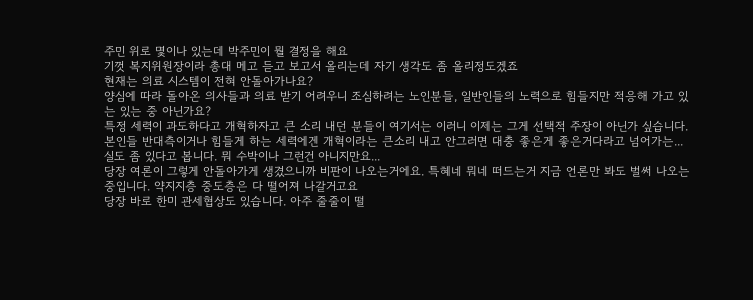주민 위로 몇이나 있는데 박주민이 뭘 결정을 해요
기껏 복지위원장이라 총대 메고 듣고 보고서 올리는데 자기 생각도 좀 올리정도겠죠
현재는 의료 시스템이 전혀 안돌아가나요?
양심에 따라 돌아온 의사들과 의료 받기 어려우니 조심하려는 노인분들, 일반인들의 노력으로 힘들지만 적응해 가고 있는 있는 중 아닌가요?
특정 세력이 과도하다고 개혁하자고 큰 소리 내던 분들이 여기서는 이러니 이제는 그게 선택적 주장이 아닌가 싶습니다.
본인들 반대측이거나 힘들게 하는 세력에겐 개혁이라는 큰소리 내고 안그러면 대충 좋은게 좋은거다라고 넘어가는...
실도 좀 있다고 봅니다. 뭐 수박이나 그런건 아니지만요...
당장 여론이 그렇게 안돌아가게 생겼으니까 비판이 나오는거에요. 특혜네 뭐네 떠드는거 지금 언론만 봐도 벌써 나오는중입니다. 약지지층 중도층은 다 떨어져 나갈거고요
당장 바로 한미 관세협상도 있습니다. 아주 줄줄이 떨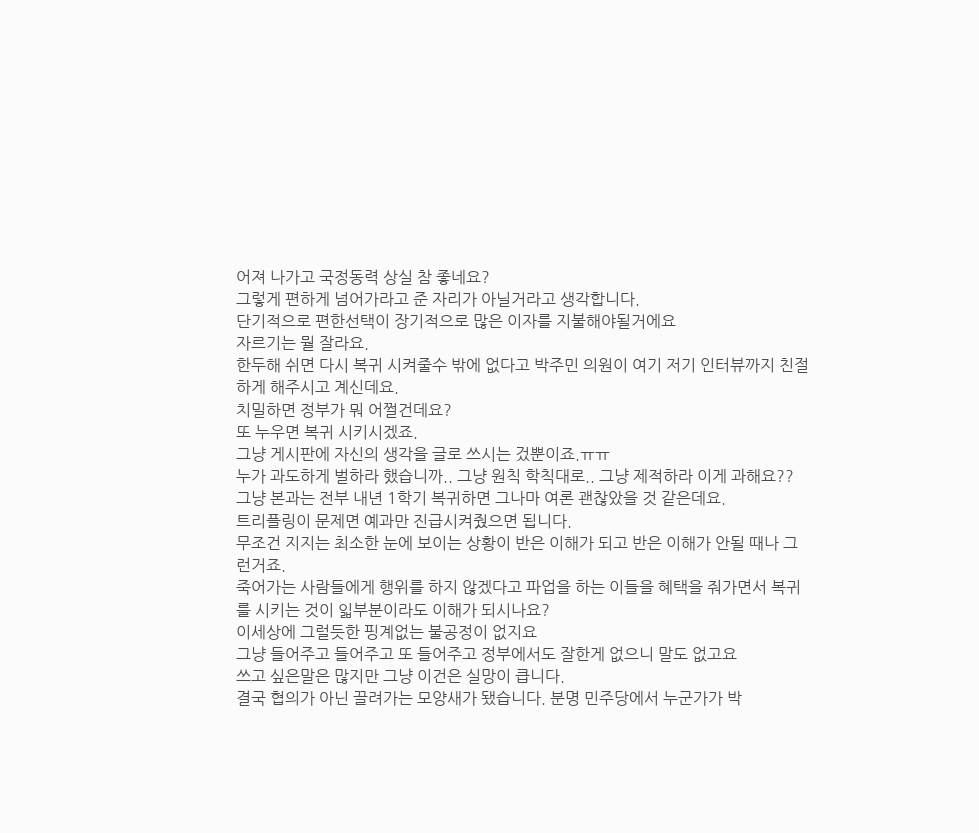어져 나가고 국정동력 상실 참 좋네요?
그렇게 편하게 넘어가라고 준 자리가 아닐거라고 생각합니다.
단기적으로 편한선택이 장기적으로 많은 이자를 지불해야될거에요
자르기는 뭘 잘라요.
한두해 쉬면 다시 복귀 시켜줄수 밖에 없다고 박주민 의원이 여기 저기 인터뷰까지 친절하게 해주시고 계신데요.
치밀하면 정부가 뭐 어쩔건데요?
또 누우면 복귀 시키시겠죠.
그냥 게시판에 자신의 생각을 글로 쓰시는 겄뿐이죠.ㅠㅠ
누가 과도하게 벌하라 했습니까.. 그냥 원칙 학칙대로.. 그냥 제적하라 이게 과해요??
그냥 본과는 전부 내년 1학기 복귀하면 그나마 여론 괜찮았을 것 같은데요.
트리플링이 문제면 예과만 진급시켜줬으면 됩니다.
무조건 지지는 최소한 눈에 보이는 상황이 반은 이해가 되고 반은 이해가 안될 때나 그런거죠.
죽어가는 사람들에게 행위를 하지 않겠다고 파업을 하는 이들을 혜택을 줘가면서 복귀를 시키는 것이 읿부분이라도 이해가 되시나요?
이세상에 그럴듯한 핑계없는 불공정이 없지요
그냥 들어주고 들어주고 또 들어주고 정부에서도 잘한게 없으니 말도 없고요
쓰고 싶은말은 많지만 그냥 이건은 실망이 큽니다.
결국 협의가 아닌 끌려가는 모양새가 됐습니다. 분명 민주당에서 누군가가 박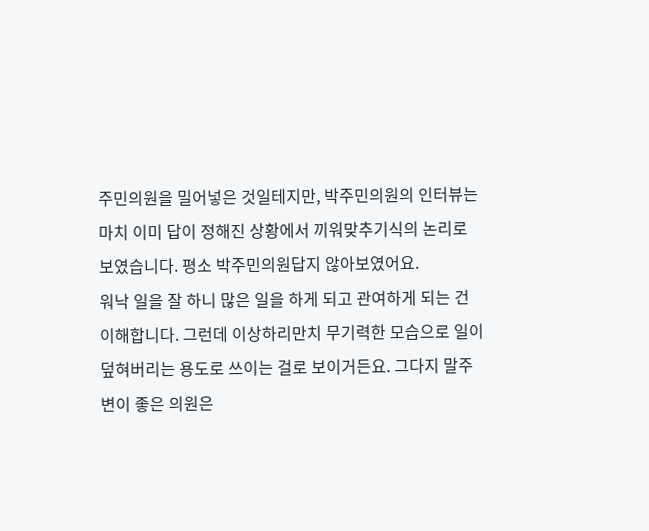주민의원을 밀어넣은 것일테지만, 박주민의원의 인터뷰는 마치 이미 답이 정해진 상황에서 끼워맞추기식의 논리로 보였습니다. 평소 박주민의원답지 않아보였어요.
워낙 일을 잘 하니 많은 일을 하게 되고 관여하게 되는 건 이해합니다. 그런데 이상하리만치 무기력한 모습으로 일이 덮혀버리는 용도로 쓰이는 걸로 보이거든요. 그다지 말주변이 좋은 의원은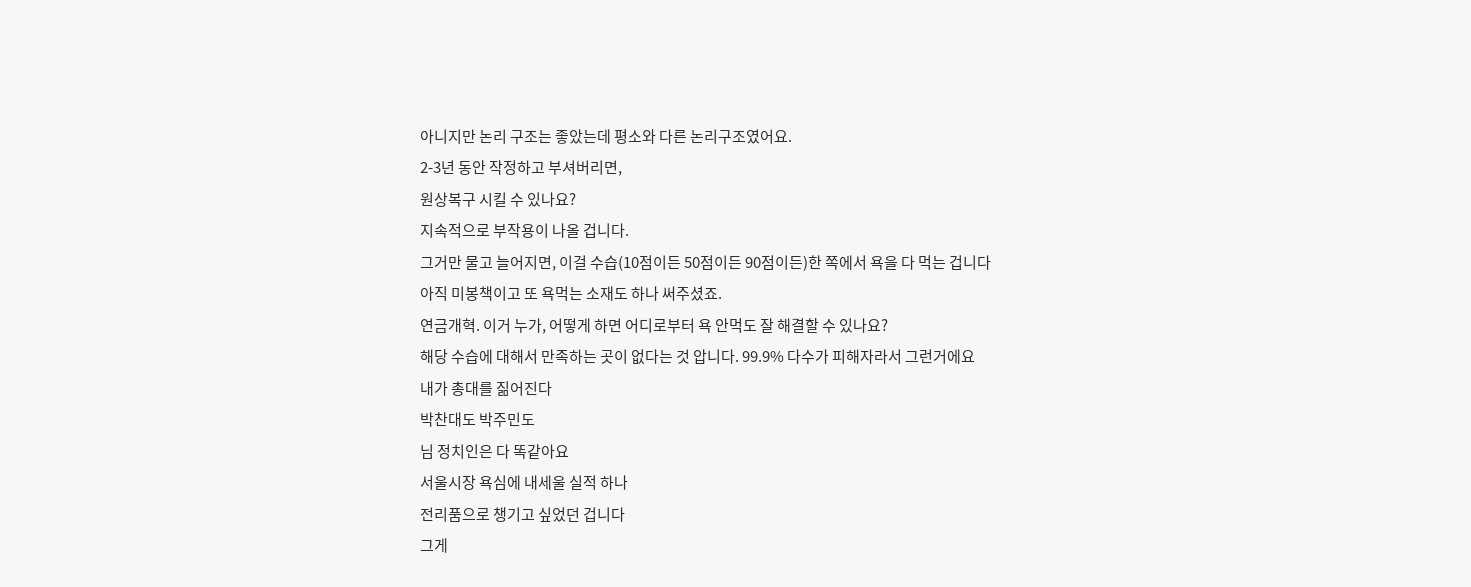아니지만 논리 구조는 좋았는데 평소와 다른 논리구조였어요.
2-3년 동안 작정하고 부셔버리면,
원상복구 시킬 수 있나요?
지속적으로 부작용이 나올 겁니다.
그거만 물고 늘어지면, 이걸 수습(10점이든 50점이든 90점이든)한 쪽에서 욕을 다 먹는 겁니다
아직 미봉책이고 또 욕먹는 소재도 하나 써주셨죠.
연금개혁. 이거 누가, 어떻게 하면 어디로부터 욕 안먹도 잘 해결할 수 있나요?
해당 수습에 대해서 만족하는 곳이 없다는 것 압니다. 99.9% 다수가 피해자라서 그런거에요
내가 총대를 짊어진다
박찬대도 박주민도
님 정치인은 다 똑같아요
서울시장 욕심에 내세울 실적 하나
전리품으로 챙기고 싶었던 겁니다
그게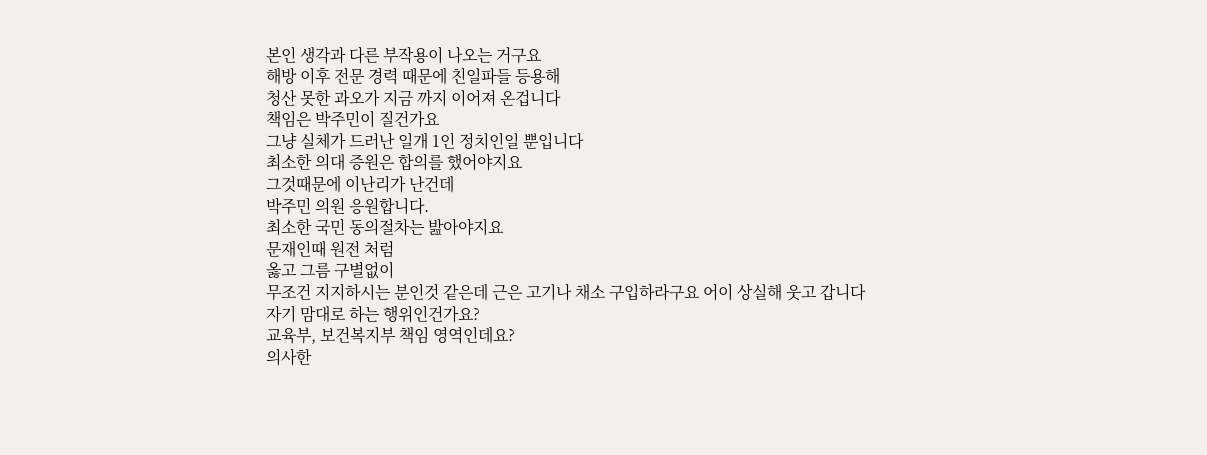본인 생각과 다른 부작용이 나오는 거구요
해방 이후 전문 경력 때문에 친일파들 등용해
청산 못한 과오가 지금 까지 이어져 온겁니다
책임은 박주민이 질건가요
그냥 실체가 드러난 일개 1인 정치인일 뿐입니다
최소한 의대 증원은 합의를 했어야지요
그것때문에 이난리가 난건데
박주민 의원 응원합니다.
최소한 국민 동의절차는 밢아야지요
문재인때 원전 처럼
옳고 그름 구별없이
무조건 지지하시는 분인것 같은데 근은 고기나 채소 구입하라구요 어이 상실해 웃고 갑니다
자기 맘대로 하는 행위인건가요?
교육부, 보건복지부 책임 영역인데요?
의사한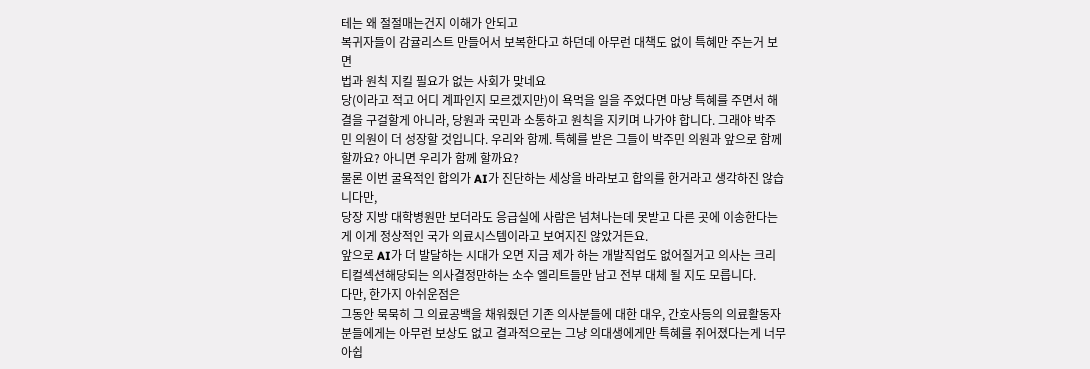테는 왜 절절매는건지 이해가 안되고
복귀자들이 감귤리스트 만들어서 보복한다고 하던데 아무런 대책도 없이 특혜만 주는거 보면
법과 원칙 지킬 필요가 없는 사회가 맞네요
당(이라고 적고 어디 계파인지 모르겠지만)이 욕먹을 일을 주었다면 마냥 특혜를 주면서 해결을 구걸할게 아니라, 당원과 국민과 소통하고 원칙을 지키며 나가야 합니다. 그래야 박주민 의원이 더 성장할 것입니다. 우리와 함께. 특혜를 받은 그들이 박주민 의원과 앞으로 함께 할까요? 아니면 우리가 함께 할까요?
물론 이번 굴욕적인 합의가 AI가 진단하는 세상을 바라보고 합의를 한거라고 생각하진 않습니다만,
당장 지방 대학병원만 보더라도 응급실에 사람은 넘쳐나는데 못받고 다른 곳에 이송한다는게 이게 정상적인 국가 의료시스템이라고 보여지진 않았거든요.
앞으로 AI가 더 발달하는 시대가 오면 지금 제가 하는 개발직업도 없어질거고 의사는 크리티컬섹션해당되는 의사결정만하는 소수 엘리트들만 남고 전부 대체 될 지도 모릅니다.
다만, 한가지 아쉬운점은
그동안 묵묵히 그 의료공백을 채워줬던 기존 의사분들에 대한 대우, 간호사등의 의료활동자분들에게는 아무런 보상도 없고 결과적으로는 그냥 의대생에게만 특혜를 쥐어졌다는게 너무 아쉽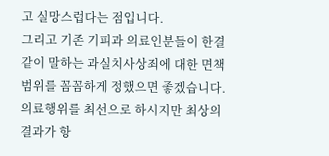고 실망스럽다는 점입니다.
그리고 기존 기피과 의료인분들이 한결같이 말하는 과실치사상죄에 대한 면책 범위를 꼼꼼하게 정했으면 좋겠습니다. 의료행위를 최선으로 하시지만 최상의 결과가 항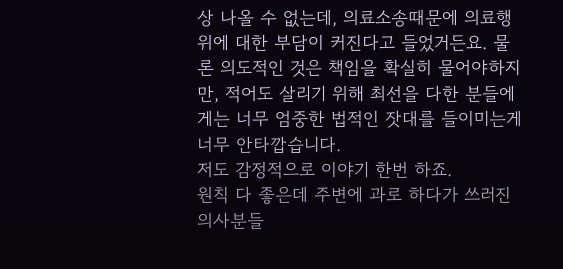상 나올 수 없는데, 의료소송때문에 의료행위에 대한 부담이 커진다고 들었거든요. 물론 의도적인 것은 책임을 확실히 물어야하지만, 적어도 살리기 위해 최선을 다한 분들에게는 너무 엄중한 법적인 잣대를 들이미는게 너무 안타깝습니다.
저도 감정적으로 이야기 한번 하죠.
원칙 다 좋은데 주변에 과로 하다가 쓰러진 의사분들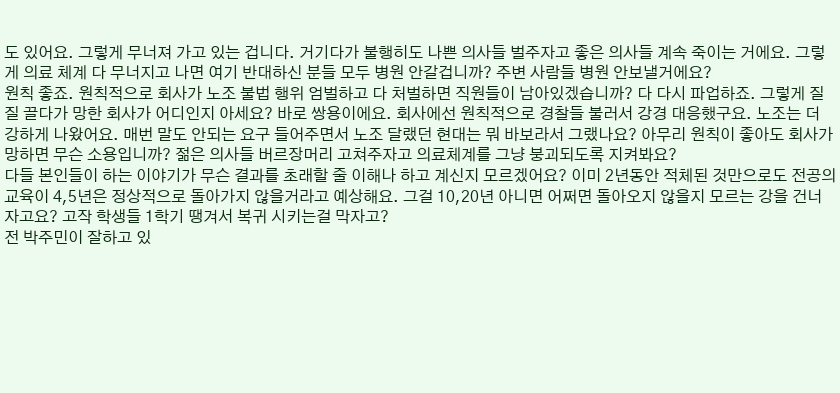도 있어요. 그렇게 무너져 가고 있는 겁니다. 거기다가 불행히도 나쁜 의사들 벌주자고 좋은 의사들 계속 죽이는 거에요. 그렇게 의료 체계 다 무너지고 나면 여기 반대하신 분들 모두 병원 안갈겁니까? 주변 사람들 병원 안보낼거에요?
원칙 좋죠. 원칙적으로 회사가 노조 불법 행위 엄벌하고 다 처벌하면 직원들이 남아있겠습니까? 다 다시 파업하죠. 그렇게 질질 끌다가 망한 회사가 어디인지 아세요? 바로 쌍용이에요. 회사에선 원칙적으로 경찰들 불러서 강경 대응했구요. 노조는 더 강하게 나왔어요. 매번 말도 안되는 요구 들어주면서 노조 달랬던 현대는 뭐 바보라서 그랬나요? 아무리 원칙이 좋아도 회사가 망하면 무슨 소용입니까? 젊은 의사들 버르장머리 고쳐주자고 의료체계를 그냥 붕괴되도록 지켜봐요?
다들 본인들이 하는 이야기가 무슨 결과를 초래할 줄 이해나 하고 계신지 모르겠어요? 이미 2년동안 적체된 것만으로도 전공의 교육이 4,5년은 정상적으로 돌아가지 않을거라고 예상해요. 그걸 10,20년 아니면 어쩌면 돌아오지 않을지 모르는 강을 건너자고요? 고작 학생들 1학기 땡겨서 복귀 시키는걸 막자고?
전 박주민이 잘하고 있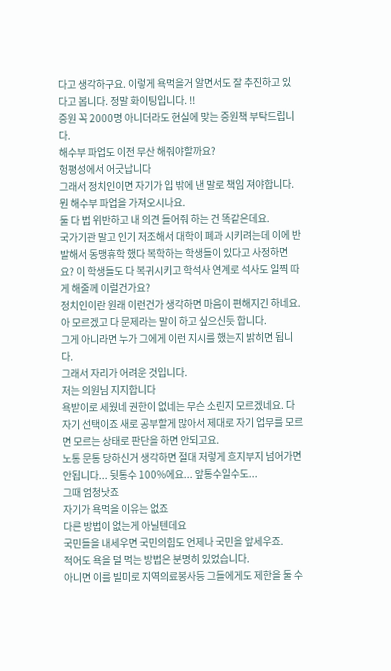다고 생각하구요. 이렇게 욕먹을거 알면서도 잘 추진하고 있다고 봅니다. 정말 화이팅입니다. !!
증원 꼭 2000명 아니더라도 현실에 맞는 증원책 부탁드립니다.
해수부 파업도 이전 무산 해줘야할까요?
헝평성에서 어긋납니다
그래서 정치인이면 자기가 입 밖에 낸 말로 책임 져야합니다.
뭔 해수부 파업을 가져오시나요.
둘 다 법 위반하고 내 의견 들어줘 하는 건 똑같은데요.
국가기관 말고 인기 저조해서 대학이 폐과 시키려는데 이에 반발해서 동맹휴학 했다 복학하는 학생들이 있다고 사정하면요? 이 학생들도 다 복귀시키고 학석사 연계로 석사도 일찍 따게 해줄께 이럴건가요?
정치인이란 원래 이런건가 생각하면 마음이 편해지긴 하네요.
아 모르겠고 다 문제라는 말이 하고 싶으신듯 합니다.
그게 아니라면 누가 그에게 이런 지시를 했는지 밝히면 됩니다.
그래서 자리가 어려운 것입니다.
저는 의원님 지지합니다
욕받이로 세웠네 권한이 없네는 무슨 소린지 모르겠네요. 다 자기 선택이죠 새로 공부할게 많아서 제대로 자기 업무를 모르면 모르는 상태로 판단을 하면 안되고요.
노통 문통 당하신거 생각하면 절대 저렇게 흐지부지 넘어가면 안됩니다... 뒷통수 100%에요... 앞통수일수도...
그때 엄청낫죠
자기가 욕먹을 이유는 없죠
다른 방법이 없는게 아닐텐데요
국민들을 내세우면 국민의힘도 언제나 국민을 앞세우죠.
적어도 욕을 덜 먹는 방법은 분명히 있었습니다.
아니면 이를 빌미로 지역의료봉사등 그들에게도 제한을 둘 수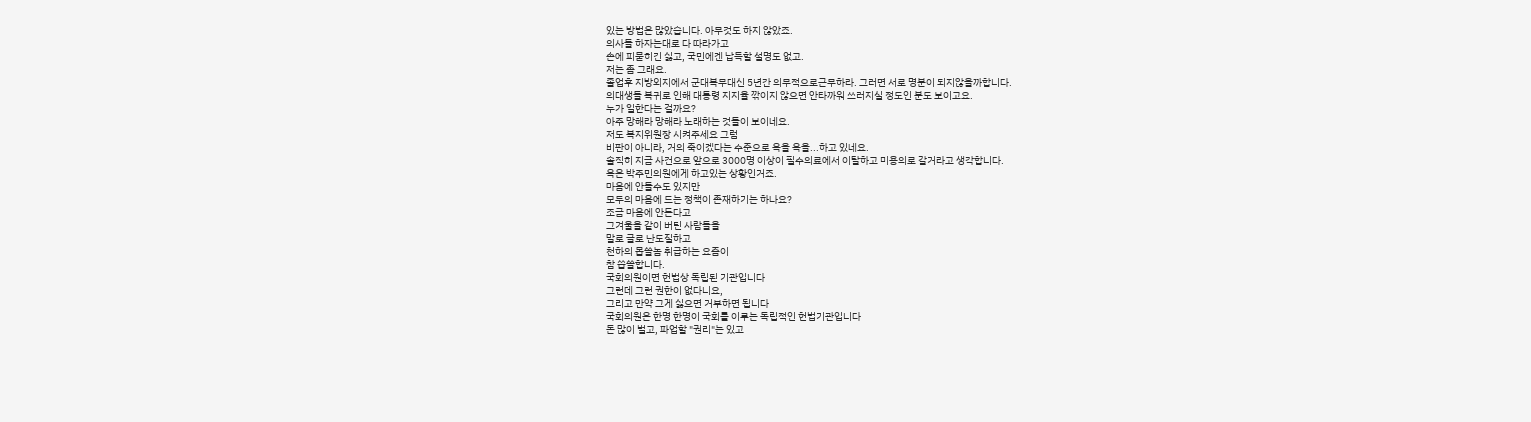있는 방법은 많았습니다. 아무것도 하지 않았죠.
의사들 하자는대로 다 따라가고
손에 피묻히긴 싫고, 국민에겐 납득할 설명도 없고.
저는 좀 그래요.
졸업후 지방외지에서 군대복무대신 5년간 의무적으로근무하라. 그러면 서로 명분이 되지않을까합니다.
의대생들 복귀로 인해 대통령 지지율 깎이지 않으면 안타까워 쓰러지실 정도인 분도 보이고요.
누가 일한다는 걸까요?
아주 망해라 망해라 노래하는 것들이 보이네요.
저도 복지위원장 시켜주세요 그럼
비판이 아니라, 거의 죽이겠다는 수준으로 욕을 욕을...하고 있네요.
솔직히 지금 사건으로 앞으로 3000명 이상이 필수의료에서 이탈하고 미용의로 갈거라고 생각합니다.
욕은 박주민의원에게 하고있는 상황인거죠.
마음에 안들수도 있지만
모두의 마음에 드는 정책이 존재하기는 하나요?
조금 마음에 안든다고
그겨울을 같이 버틴 사람들을
말로 글로 난도질하고
천하의 몹쓸놈 취급하는 요즘이
참 씁쓸합니다.
국회의원이면 헌법상 독립된 기관입니다
그런데 그런 권한이 없다니요,
그리고 만약 그게 싫으면 거부하면 됩니다
국회의원은 한명 한명이 국회를 이루는 독립적인 헌법기관입니다
돈 많이 벌고, 파업할 "권리"는 있고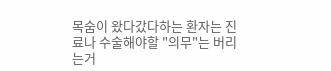목숨이 왔다갔다하는 환자는 진료나 수술해야할 "의무"는 버리는거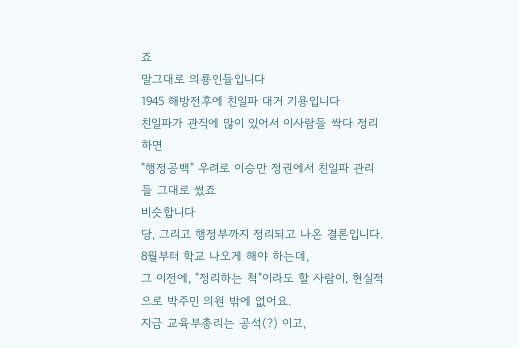죠
말그대로 의룡인들입니다
1945 해방전후에 친일파 대거 기용입니다
친일파가 관직에 많이 있어서 이사람들 싹다 정리하면
"행정공백" 우려로 이승만 정권에서 친일파 관리들 그대로 썼죠
비슷합니다
당, 그리고 행정부까지 정리되고 나온 결론입니다.
8월부터 학교 나오게 해야 하는데,
그 이전에, "정리하는 척"이라도 할 사람이, 현실적으로 박주민 의원 밖에 없어요.
지금 교육부총리는 공석(?) 이고,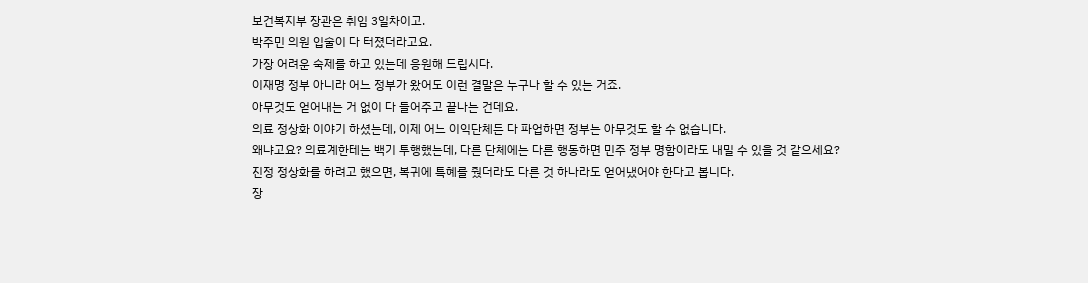보건복지부 장관은 취임 3일차이고.
박주민 의원 입술이 다 터졌더라고요.
가장 어려운 숙제를 하고 있는데 응원해 드립시다.
이재명 정부 아니라 어느 정부가 왔어도 이런 결말은 누구나 할 수 있는 거죠.
아무것도 얻어내는 거 없이 다 들어주고 끝나는 건데요.
의료 정상화 이야기 하셨는데, 이제 어느 이익단체든 다 파업하면 정부는 아무것도 할 수 없습니다.
왜냐고요? 의료계한테는 백기 투행했는데, 다른 단체에는 다른 행동하면 민주 정부 명함이라도 내밀 수 있을 것 같으세요?
진정 정상화를 하려고 했으면, 복귀에 특혜를 줬더라도 다른 것 하나라도 얻어냈어야 한다고 봅니다.
장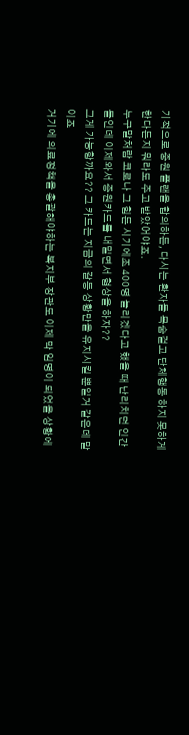기적으로 중원 플랜을 합의하든, 다시는 환자들 목숨걸고 단체행동 하지 못하게 한다든지 뭐라도 주고 받았어야죠.
누구말처람 코로나 그 힘든 시기에조 400명 늘리겠다고 했을 때 난리치던 인간들인데 이제와서 증원카드를 내밀면서 협상을 하자??
그게 가능항까요?? 그 카드는 지금의 갈등 상황만을 유지시킬 뿐일거 같은데 말이죠
거기에 의료정책을 총괄해야하는 복지부 장관도 이제 막 임명이 되었을 상황에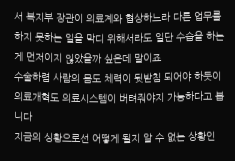서 복지부 장관이 의료계와 협상하느라 다른 업무를 하지 못하는 일을 막디 위해서라도 일단 수습을 하는게 먼저이지 읺았을까 싶은데 말이죠
수술하렴 사람의 몸도 체력이 뒷받침 되어야 하듯이 의료개혁도 의료시스템이 버텨줘야지 가능하다고 봅니다
지금의 싱황으로선 어떻게 될지 알 수 없는 상황인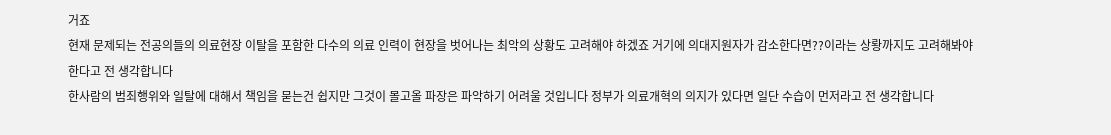거죠
현재 문제되는 전공의들의 의료현장 이탈을 포함한 다수의 의료 인력이 현장을 벗어나는 최악의 상황도 고려해야 하겠죠 거기에 의대지원자가 감소한다면??이라는 상뢍까지도 고려해봐야 한다고 전 생각합니다
한사람의 범죄행위와 일탈에 대해서 책임을 묻는건 쉽지만 그것이 몰고올 파장은 파악하기 어려울 것입니다 정부가 의료개혁의 의지가 있다면 일단 수습이 먼저라고 전 생각합니다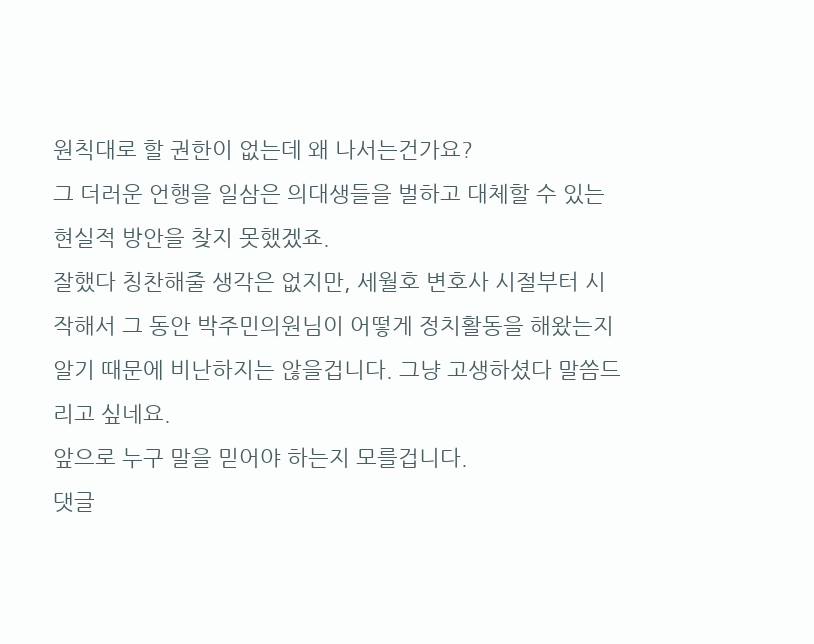원칙대로 할 권한이 없는데 왜 나서는건가요?
그 더러운 언행을 일삼은 의대생들을 벌하고 대체할 수 있는 현실적 방안을 찾지 못했겠죠.
잘했다 칭찬해줄 생각은 없지만, 세월호 변호사 시절부터 시작해서 그 동안 박주민의원님이 어떻게 정치활동을 해왔는지 알기 때문에 비난하지는 않을겁니다. 그냥 고생하셨다 말씀드리고 싶네요.
앞으로 누구 말을 믿어야 하는지 모를겁니다.
댓글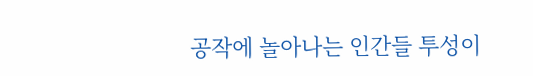공작에 놀아나는 인간들 투성이